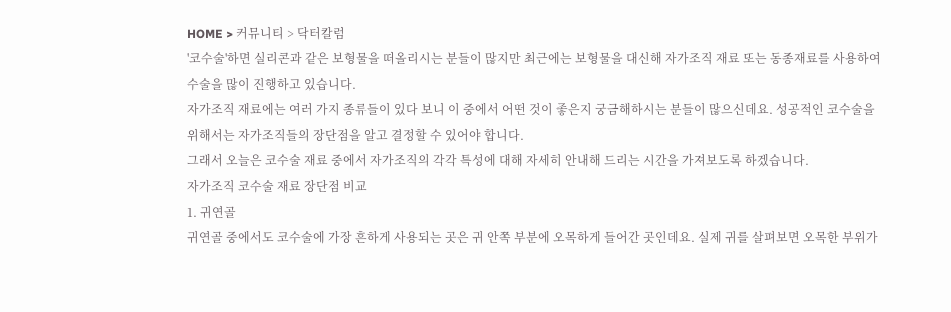HOME > 커뮤니티 > 닥터칼럼
'코수술'하면 실리콘과 같은 보형물을 떠올리시는 분들이 많지만 최근에는 보형물을 대신해 자가조직 재료 또는 동종재료를 사용하여 수술을 많이 진행하고 있습니다.
자가조직 재료에는 여러 가지 종류들이 있다 보니 이 중에서 어떤 것이 좋은지 궁금해하시는 분들이 많으신데요. 성공적인 코수술을 위해서는 자가조직들의 장단점을 알고 결정할 수 있어야 합니다.
그래서 오늘은 코수술 재료 중에서 자가조직의 각각 특성에 대해 자세히 안내해 드리는 시간을 가져보도록 하겠습니다.
자가조직 코수술 재료 장단점 비교
1. 귀연골
귀연골 중에서도 코수술에 가장 흔하게 사용되는 곳은 귀 안쪽 부분에 오목하게 들어간 곳인데요. 실제 귀를 살펴보면 오목한 부위가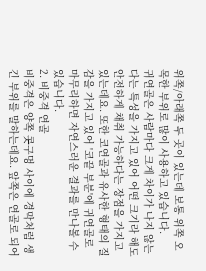위쪽/아래쪽 두 곳이 있는데 보통 위쪽 오목한 부위로 많이 사용하고 있습니다.
귀연골은 사람마다 크게 차이가 나지 않는다는 특성을 가지고 있어 어떤 크기라 해도 안전하게 채취 가능하다는 장점을 가지고 있는데요. 또한 코연골과 유사한 형태의 질감을 가지고 있어 '코끝 부분'에 귀연골로 마무리하면 자연스러운 결과를 만나볼 수 있습니다.
2. 비중격 연골
비중격은 양쪽 콧구멍 사이에 경막처럼 생긴 부위를 말하는데요. 앞쪽은 연골로 되어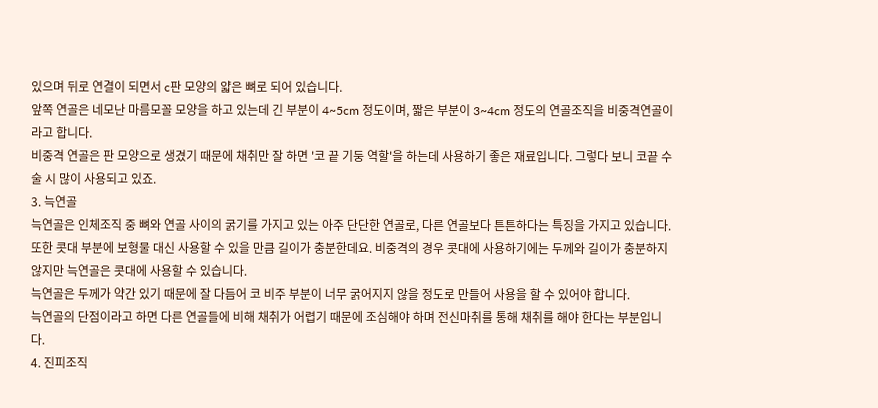있으며 뒤로 연결이 되면서 c판 모양의 얇은 뼈로 되어 있습니다.
앞쪽 연골은 네모난 마름모꼴 모양을 하고 있는데 긴 부분이 4~5cm 정도이며, 짧은 부분이 3~4cm 정도의 연골조직을 비중격연골이라고 합니다.
비중격 연골은 판 모양으로 생겼기 때문에 채취만 잘 하면 '코 끝 기둥 역할'을 하는데 사용하기 좋은 재료입니다. 그렇다 보니 코끝 수술 시 많이 사용되고 있죠.
3. 늑연골
늑연골은 인체조직 중 뼈와 연골 사이의 굵기를 가지고 있는 아주 단단한 연골로, 다른 연골보다 튼튼하다는 특징을 가지고 있습니다.
또한 콧대 부분에 보형물 대신 사용할 수 있을 만큼 길이가 충분한데요. 비중격의 경우 콧대에 사용하기에는 두께와 길이가 충분하지 않지만 늑연골은 콧대에 사용할 수 있습니다.
늑연골은 두께가 약간 있기 때문에 잘 다듬어 코 비주 부분이 너무 굵어지지 않을 정도로 만들어 사용을 할 수 있어야 합니다.
늑연골의 단점이라고 하면 다른 연골들에 비해 채취가 어렵기 때문에 조심해야 하며 전신마취를 통해 채취를 해야 한다는 부분입니다.
4. 진피조직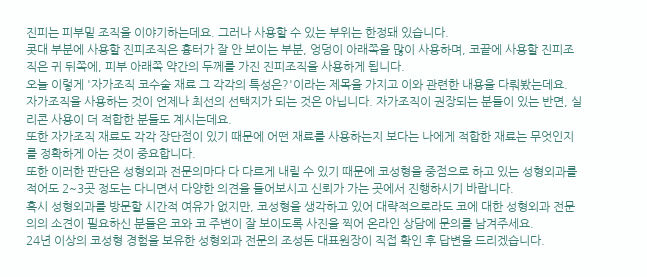진피는 피부밑 조직을 이야기하는데요. 그러나 사용할 수 있는 부위는 한정돼 있습니다.
콧대 부분에 사용할 진피조직은 흉터가 잘 안 보이는 부분, 엉덩이 아래쪽을 많이 사용하며, 코끝에 사용할 진피조직은 귀 뒤쪽에, 피부 아래쪽 약간의 두께를 가진 진피조직을 사용하게 됩니다.
오늘 이렇게 '자가조직 코수술 재료 그 각각의 특성은?'이라는 제목을 가지고 이와 관련한 내용을 다뤄봤는데요.
자가조직을 사용하는 것이 언제나 최선의 선택지가 되는 것은 아닙니다. 자가조직이 권장되는 분들이 있는 반면, 실리콘 사용이 더 적합한 분들도 계시는데요.
또한 자가조직 재료도 각각 장단점이 있기 때문에 어떤 재료를 사용하는지 보다는 나에게 적합한 재료는 무엇인지를 정확하게 아는 것이 중요합니다.
또한 이러한 판단은 성형외과 전문의마다 다 다르게 내릴 수 있기 때문에 코성형을 중점으로 하고 있는 성형외과를 적어도 2~3곳 정도는 다니면서 다양한 의견을 들어보시고 신뢰가 가는 곳에서 진행하시기 바랍니다.
혹시 성형외과를 방문할 시간적 여유가 없지만, 코성형을 생각하고 있어 대략적으로라도 코에 대한 성형외과 전문의의 소견이 필요하신 분들은 코와 코 주변이 잘 보이도록 사진을 찍어 온라인 상담에 문의를 남겨주세요.
24년 이상의 코성형 경험을 보유한 성형외과 전문의 조성돈 대표원장이 직접 확인 후 답변을 드리겠습니다.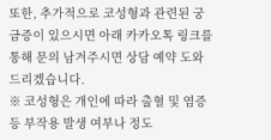또한, 추가적으로 코성형과 관련된 궁금증이 있으시면 아래 카카오톡 링크를 통해 문의 남겨주시면 상담 예약 도와드리겠습니다.
※ 코성형은 개인에 따라 출혈 및 염증 등 부작용 발생 여부나 정도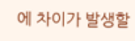에 차이가 발생할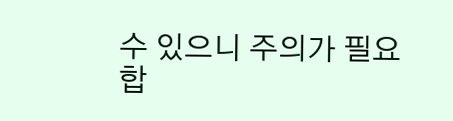수 있으니 주의가 필요합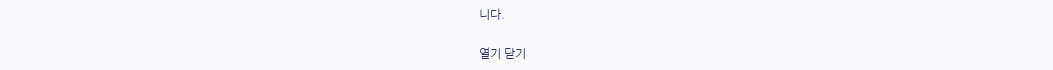니다.

열기 닫기